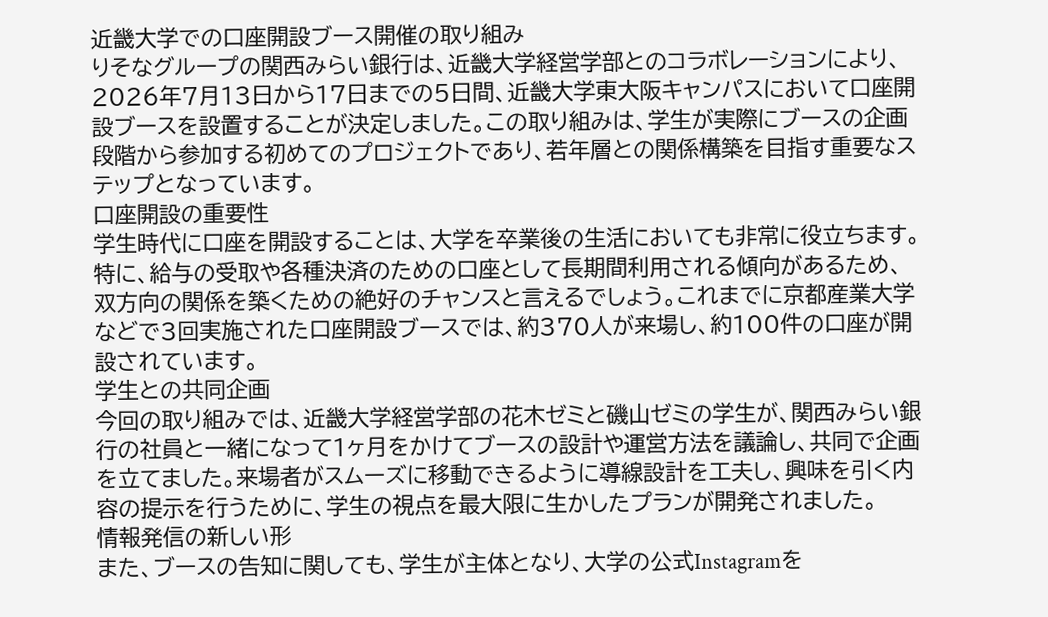近畿大学での口座開設ブース開催の取り組み
りそなグループの関西みらい銀行は、近畿大学経営学部とのコラボレーションにより、2026年7月13日から17日までの5日間、近畿大学東大阪キャンパスにおいて口座開設ブースを設置することが決定しました。この取り組みは、学生が実際にブースの企画段階から参加する初めてのプロジェクトであり、若年層との関係構築を目指す重要なステップとなっています。
口座開設の重要性
学生時代に口座を開設することは、大学を卒業後の生活においても非常に役立ちます。特に、給与の受取や各種決済のための口座として長期間利用される傾向があるため、双方向の関係を築くための絶好のチャンスと言えるでしょう。これまでに京都産業大学などで3回実施された口座開設ブースでは、約370人が来場し、約100件の口座が開設されています。
学生との共同企画
今回の取り組みでは、近畿大学経営学部の花木ゼミと磯山ゼミの学生が、関西みらい銀行の社員と一緒になって1ヶ月をかけてブースの設計や運営方法を議論し、共同で企画を立てました。来場者がスムーズに移動できるように導線設計を工夫し、興味を引く内容の提示を行うために、学生の視点を最大限に生かしたプランが開発されました。
情報発信の新しい形
また、ブースの告知に関しても、学生が主体となり、大学の公式Instagramを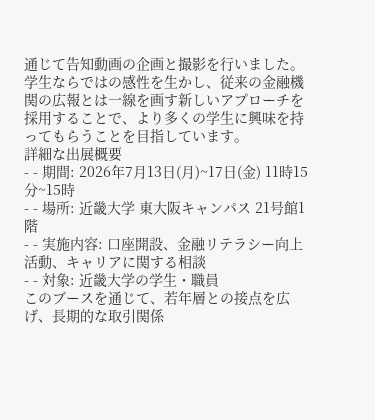通じて告知動画の企画と撮影を行いました。学生ならではの感性を生かし、従来の金融機関の広報とは一線を画す新しいアプローチを採用することで、より多くの学生に興味を持ってもらうことを目指しています。
詳細な出展概要
- - 期間: 2026年7月13日(月)~17日(金) 11時15分~15時
- - 場所: 近畿大学 東大阪キャンパス 21号館1階
- - 実施内容: 口座開設、金融リテラシー向上活動、キャリアに関する相談
- - 対象: 近畿大学の学生・職員
このブースを通じて、若年層との接点を広げ、長期的な取引関係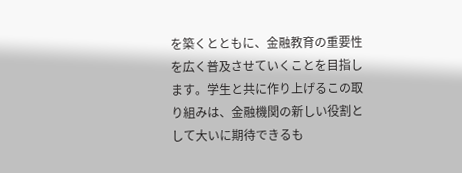を築くとともに、金融教育の重要性を広く普及させていくことを目指します。学生と共に作り上げるこの取り組みは、金融機関の新しい役割として大いに期待できるも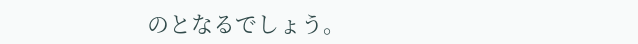のとなるでしょう。